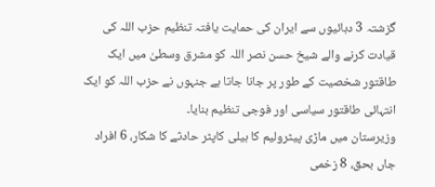گزشتہ 3 دہائیوں سے ایران کی حمایت یافتہ تنظیم حزب اللہ کی قیادت کرنے والے شیخ حسن نصر اللہ کو مشرق وسطیٰ میں ایک طاقتور شخصیت کے طور پر جانا جاتا ہے جنہوں نے حزب اللہ کو ایک انتہائی طاقتور سیاسی اور فوجی تنظیم بنایا۔
وزیرستان میں ماڑی پیٹرولیم کا ہیلی کاپٹر حادثے کا شکار، 6 افراد جاں بحق، 8 زخمی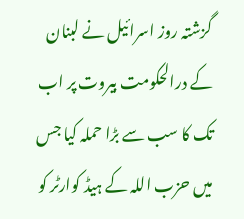گزشتہ روز اسرائیل نے لبنان کے درالحکومت بیروت پر اب تک کا سب سے بڑا حملہ کیا جس میں حزب اللہ کے ہیڈ کوارٹر کو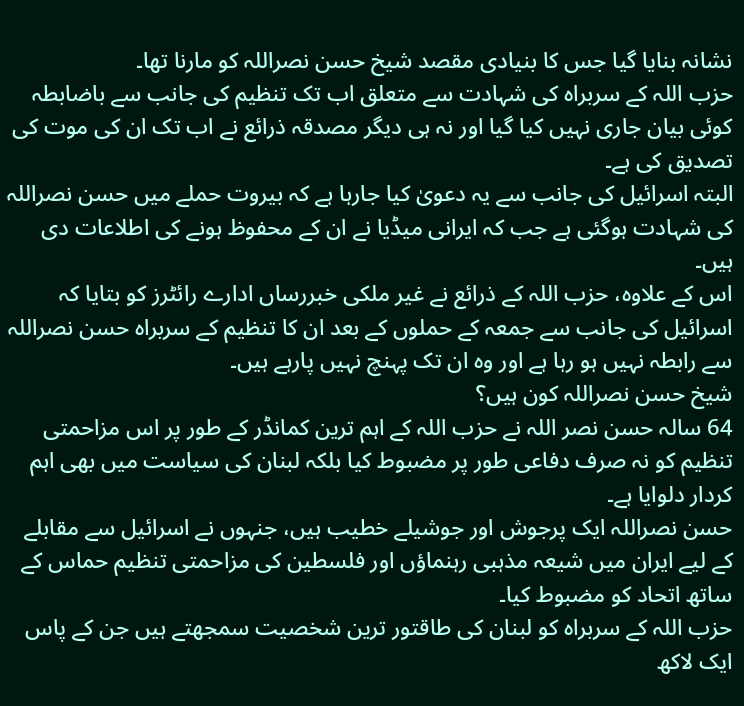نشانہ بنایا گیا جس کا بنیادی مقصد شیخ حسن نصراللہ کو مارنا تھا۔
حزب اللہ کے سربراہ کی شہادت سے متعلق اب تک تنظیم کی جانب سے باضابطہ کوئی بیان جاری نہیں کیا گیا اور نہ ہی دیگر مصدقہ ذرائع نے اب تک ان کی موت کی تصدیق کی ہے۔
البتہ اسرائیل کی جانب سے یہ دعویٰ کیا جارہا ہے کہ بیروت حملے میں حسن نصراللہ کی شہادت ہوگئی ہے جب کہ ایرانی میڈیا نے ان کے محفوظ ہونے کی اطلاعات دی ہیں۔
اس کے علاوہ، حزب اللہ کے ذرائع نے غیر ملکی خبررساں ادارے رائٹرز کو بتایا کہ اسرائیل کی جانب سے جمعہ کے حملوں کے بعد ان کا تنظیم کے سربراہ حسن نصراللہ سے رابطہ نہیں ہو رہا ہے اور وہ ان تک پہنچ نہیں پارہے ہیں۔
شیخ حسن نصراللہ کون ہیں؟
64 سالہ حسن نصر اللہ نے حزب اللہ کے اہم ترین کمانڈر کے طور پر اس مزاحمتی تنظیم کو نہ صرف دفاعی طور پر مضبوط کیا بلکہ لبنان کی سیاست میں بھی اہم کردار دلوایا ہے۔
حسن نصراللہ ایک پرجوش اور جوشیلے خطیب ہیں، جنہوں نے اسرائیل سے مقابلے کے لیے ایران میں شیعہ مذہبی رہنماؤں اور فلسطین کی مزاحمتی تنظیم حماس کے ساتھ اتحاد کو مضبوط کیا۔
حزب اللہ کے سربراہ کو لبنان کی طاقتور ترین شخصیت سمجھتے ہیں جن کے پاس ایک لاکھ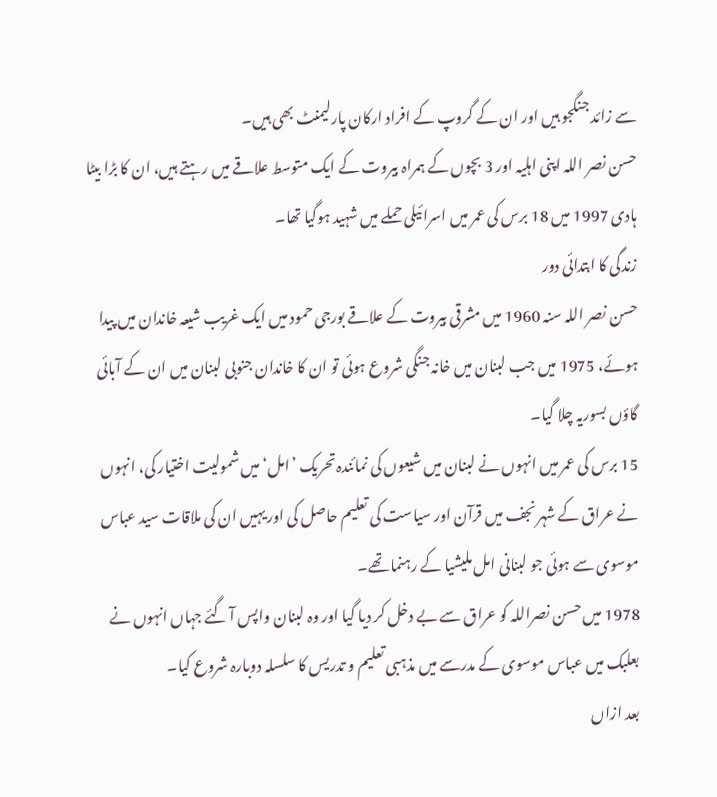سے زائد جنگجو ہیں اور ان کے گروپ کے افراد ارکان پارلیمنٹ بھی ہیں۔
حسن نصر اللہ اپنی اہلیہ اور 3 بچوں کے ہمراہ بیروت کے ایک متوسط علاقے میں رہتے ہیں، ان کا بڑا بیٹا ہادی 1997 میں 18 برس کی عمر میں اسرائیلی حملے میں شہید ہوگیا تھا۔
زندگی کا ابتدائی دور
حسن نصر اللہ سنہ 1960 میں مشرقی بیروت کے علاقے بورجی حمود میں ایک غریب شیعہ خاندان میں پیدا ہوئے، 1975 میں جب لبنان میں خانہ جنگی شروع ہوئی تو ان کا خاندان جنوبی لبنان میں ان کے آبائی گاؤں بسوریہ چلا گیا۔
15 برس کی عمر میں انہوں نے لبنان میں شیعوں کی نمائندہ تحریک ’امل‘ میں شمولیت اختیار کی، انہوں نے عراق کے شہر نجف میں قرآن اور سیاست کی تعلیم حاصل کی اور یہیں ان کی ملاقات سید عباس موسوی سے ہوئی جو لبنانی امل ملیشیا کے رہنما تھے۔
1978 میں حسن نصراللہ کو عراق سے بے دخل کر دیا گیا اور وہ لبنان واپس آ گئے جہاں انہوں نے بعلبک میں عباس موسوی کے مدرسے میں مذہبی تعلیم و تدریس کا سلسلہ دوبارہ شروع کیا۔
بعد ازاں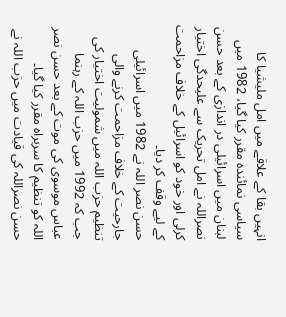انہیں بقا کے علاقے میں امل ملیشیا کا سیاسی نمائندہ مقرر کیا گیا، 1982 میں لبنان میں اسرائیلی در اندازی کے بعد حسن نصراللہ نے امل تحریک سے علیحدگی اختیار کرلی اور خود کو اسرائیل کے خلاف مزاحمت کے لیے وقف کر دیا۔
حسن نصر اللہ نے 1982 میں اسرائیلی جارحیت کے خلاف مزاحمت کرنے والی تنظیم حزب اللہ میں شمولیت اختیار کی جب کہ 1992 میں حزب اللہ کے رہنما عباس موسوی کی موت کے بعد حسن نصر اللہ کو تنظیم کا سربراہ مقرر کیا گیا۔
حسن نصراللہ کی قیادت میں حزب اللہ نے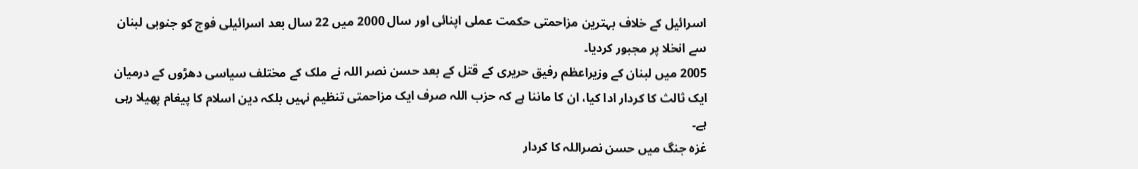اسرائیل کے خلاف بہترین مزاحمتی حکمت عملی اپنائی اور سال 2000 میں 22 سال بعد اسرائیلی فوج کو جنوبی لبنان سے انخلا پر مجبور کردیا۔
2005 میں لبنان کے وزیراعظم رفیق حریری کے قتل کے بعد حسن نصر اللہ نے ملک کے مختلف سیاسی دھڑوں کے درمیان ایک ثالث کا کردار ادا کیا، ان کا ماننا ہے کہ حزب اللہ صرف ایک مزاحمتی تنظیم نہیں بلکہ دین اسلام کا پیغام پھیلا رہی ہے۔
غزہ جنگ میں حسن نصراللہ کا کردار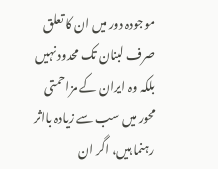موجودہ دور میں ان کا تعلق صرف لبنان تک محدود نہیں بلکہ وہ ایران کے مزاحمتی محور میں سب سے زیادہ بااثر رہنما ہیں، اگر ان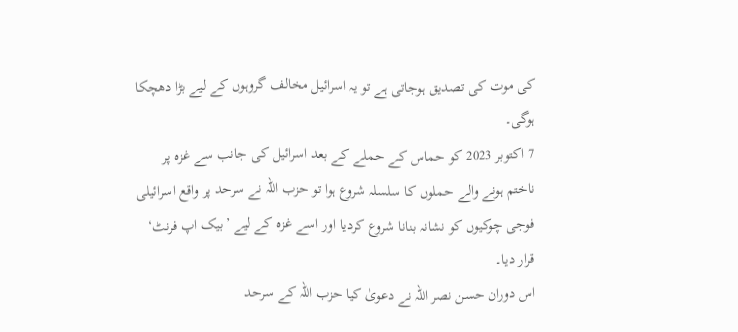کی موت کی تصدیق ہوجاتی ہے تو یہ اسرائیل مخالف گروہوں کے لیے بڑا دھچکا ہوگی۔
7 اکتوبر 2023 کو حماس کے حملے کے بعد اسرائیل کی جانب سے غزہ پر ناختم ہونے والے حملوں کا سلسلہ شروع ہوا تو حزب اللہ نے سرحد پر واقع اسرائیلی فوجی چوکیوں کو نشانہ بنانا شروع کردیا اور اسے غزہ کے لیے ’بیک اپ فرنٹ‘ قرار دیا۔
اس دوران حسن نصر اللہ نے دعویٰ کیا حزب اللہ کے سرحد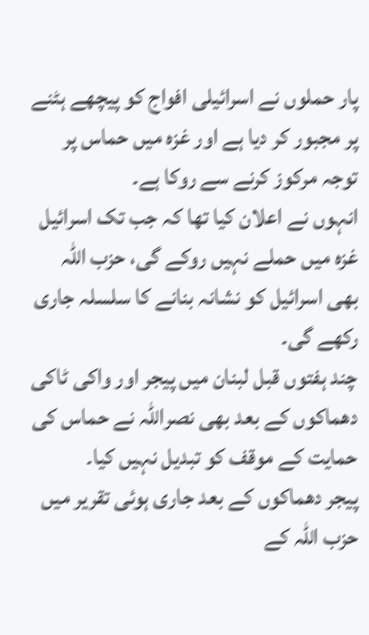پار حملوں نے اسرائیلی افواج کو پیچھے ہٹنے پر مجبور کر دیا ہے اور غزہ میں حماس پر توجہ مرکوز کرنے سے روکا ہے۔
انہوں نے اعلان کیا تھا کہ جب تک اسرائیل غزہ میں حملے نہیں روکے گی، حزب اللہ بھی اسرائیل کو نشانہ بنانے کا سلسلہ جاری رکھے گی۔
چند ہفتوں قبل لبنان میں پیجر اور واکی ٹاکی دھماکوں کے بعد بھی نصراللہ نے حماس کی حمایت کے موقف کو تبدیل نہیں کیا۔
پیجر دھماکوں کے بعد جاری ہوئی تقریر میں حزب اللہ کے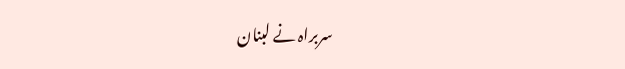سربراہ نے لبنان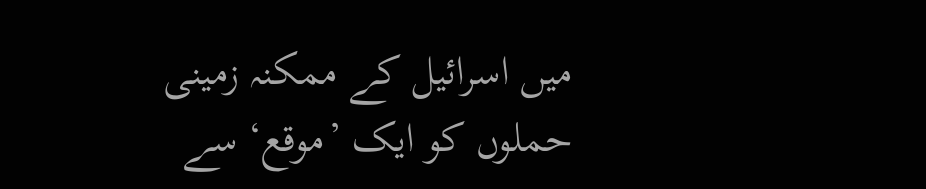میں اسرائیل کے ممکنہ زمینی حملوں کو ایک ’موقع‘ سے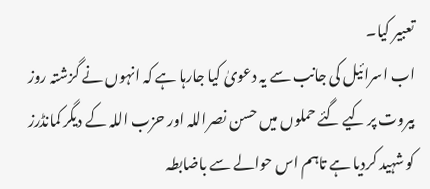تعبیر کیا۔
اب اسرائیل کی جانب سے یہ دعویٰ کیا جارہا ہے کہ انہوں نے گزشتہ روز بیروت پر کیے گئے حملوں میں حسن نصراللہ اور حزب اللہ کے دیگر کمانڈرز کو شہید کردیا ہے تاہم اس حوالے سے باضابطہ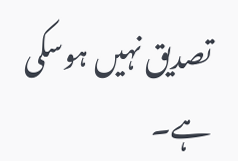تصدیق نہیں ہوسکی ہے۔